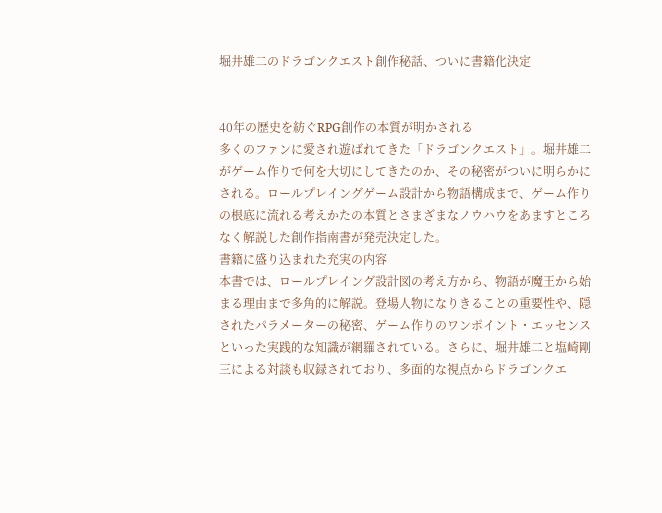堀井雄二のドラゴンクエスト創作秘話、ついに書籍化決定


40年の歴史を紡ぐRPG創作の本質が明かされる
多くのファンに愛され遊ばれてきた「ドラゴンクエスト」。堀井雄二がゲーム作りで何を大切にしてきたのか、その秘密がついに明らかにされる。ロールプレイングゲーム設計から物語構成まで、ゲーム作りの根底に流れる考えかたの本質とさまざまなノウハウをあますところなく解説した創作指南書が発売決定した。
書籍に盛り込まれた充実の内容
本書では、ロールプレイング設計図の考え方から、物語が魔王から始まる理由まで多角的に解説。登場人物になりきることの重要性や、隠されたパラメーターの秘密、ゲーム作りのワンポイント・エッセンスといった実践的な知識が網羅されている。さらに、堀井雄二と塩崎剛三による対談も収録されており、多面的な視点からドラゴンクエ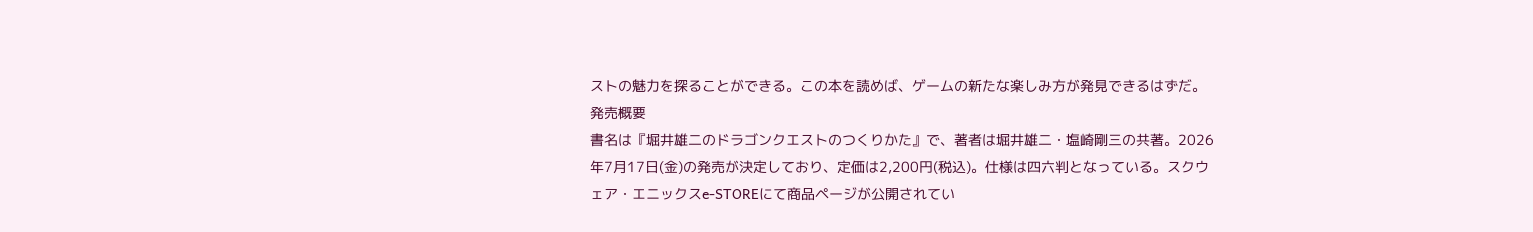ストの魅力を探ることができる。この本を読めば、ゲームの新たな楽しみ方が発見できるはずだ。
発売概要
書名は『堀井雄二のドラゴンクエストのつくりかた』で、著者は堀井雄二・塩崎剛三の共著。2026年7月17日(金)の発売が決定しており、定価は2,200円(税込)。仕様は四六判となっている。スクウェア・エニックスe-STOREにて商品ページが公開されてい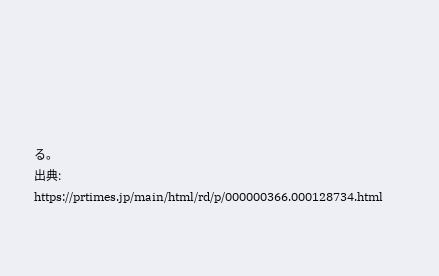る。
出典: https://prtimes.jp/main/html/rd/p/000000366.000128734.html